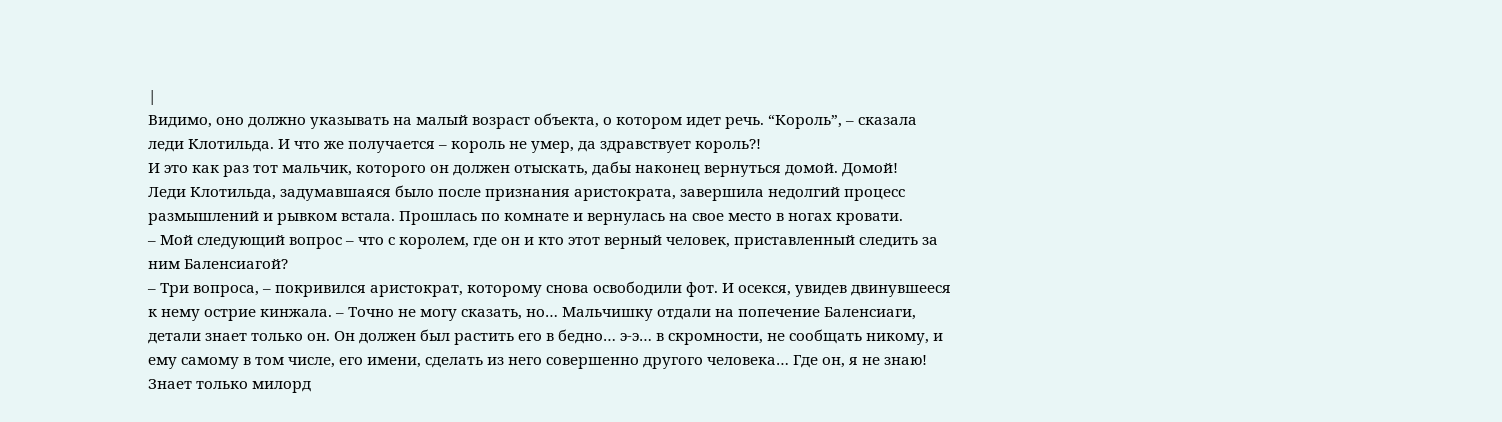|
Видимо, оно должно указывать на малый возраст объекта, о котором идет речь. “Король”, – сказала леди Клотильда. И что же получается – король не умер, да здравствует король?!
И это как раз тот мальчик, которого он должен отыскать, дабы наконец вернуться домой. Домой!
Леди Клотильда, задумавшаяся было после признания аристократа, завершила недолгий процесс размышлений и рывком встала. Прошлась по комнате и вернулась на свое место в ногах кровати.
– Мой следующий вопрос – что с королем, где он и кто этот верный человек, приставленный следить за ним Баленсиагой?
– Три вопроса, – покривился аристократ, которому снова освободили фот. И осекся, увидев двинувшееся к нему острие кинжала. – Точно не могу сказать, но… Мальчишку отдали на попечение Баленсиаги, детали знает только он. Он должен был растить его в бедно… э-э… в скромности, не сообщать никому, и ему самому в том числе, его имени, сделать из него совершенно другого человека… Где он, я не знаю! Знает только милорд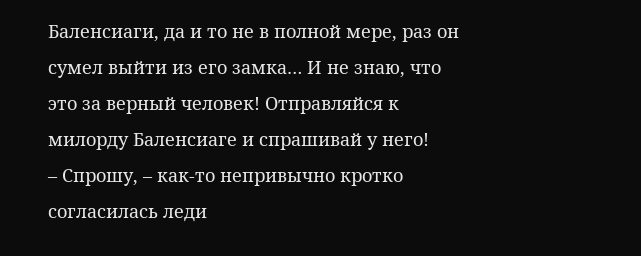Баленсиаги, да и то не в полной мере, раз он сумел выйти из его замка… И не знаю, что это за верный человек! Отправляйся к милорду Баленсиаге и спрашивай у него!
– Спрошу, – как-то непривычно кротко согласилась леди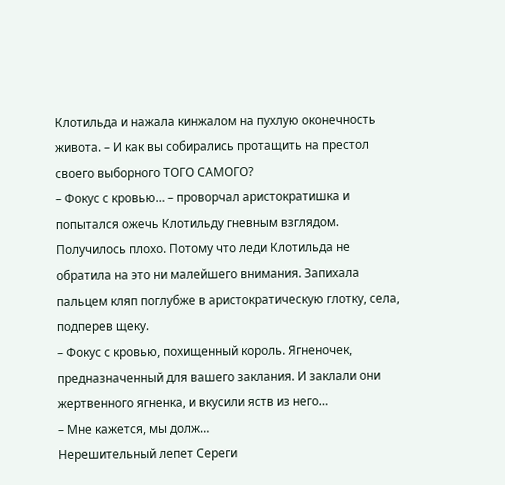Клотильда и нажала кинжалом на пухлую оконечность живота. – И как вы собирались протащить на престол своего выборного ТОГО САМОГО?
– Фокус с кровью… – проворчал аристократишка и попытался ожечь Клотильду гневным взглядом.
Получилось плохо. Потому что леди Клотильда не обратила на это ни малейшего внимания. Запихала пальцем кляп поглубже в аристократическую глотку, села, подперев щеку.
– Фокус с кровью, похищенный король. Ягненочек, предназначенный для вашего заклания. И заклали они жертвенного ягненка, и вкусили яств из него…
– Мне кажется, мы долж…
Нерешительный лепет Сереги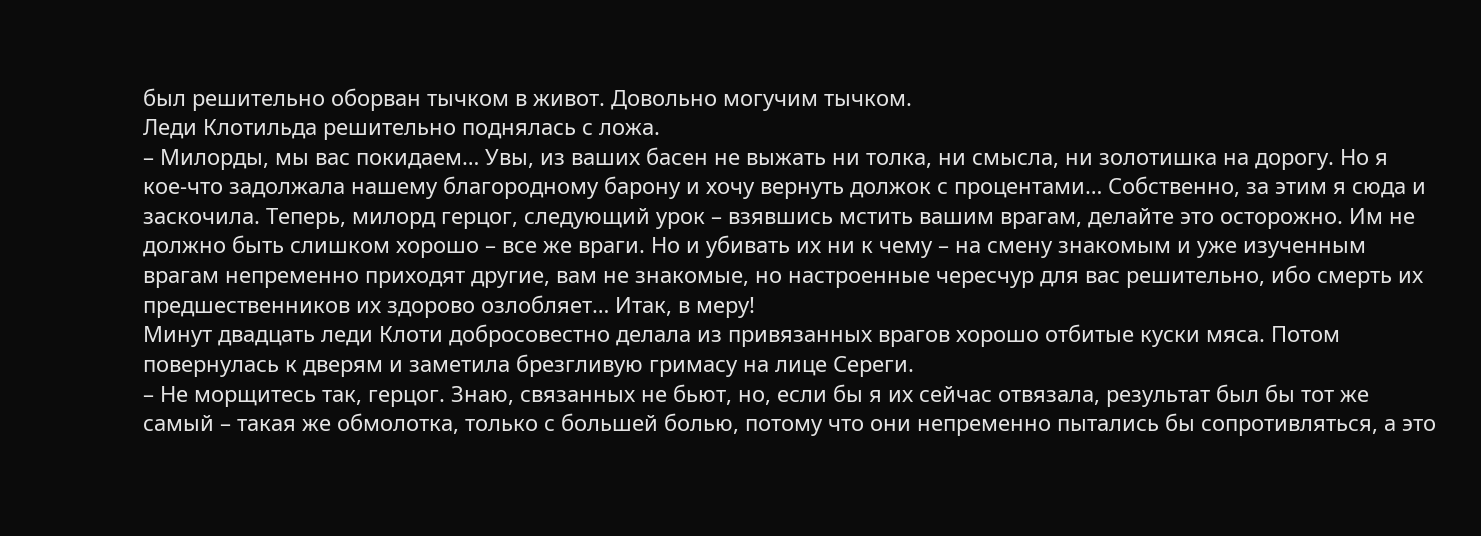был решительно оборван тычком в живот. Довольно могучим тычком.
Леди Клотильда решительно поднялась с ложа.
– Милорды, мы вас покидаем… Увы, из ваших басен не выжать ни толка, ни смысла, ни золотишка на дорогу. Но я кое-что задолжала нашему благородному барону и хочу вернуть должок с процентами… Собственно, за этим я сюда и заскочила. Теперь, милорд герцог, следующий урок – взявшись мстить вашим врагам, делайте это осторожно. Им не должно быть слишком хорошо – все же враги. Но и убивать их ни к чему – на смену знакомым и уже изученным врагам непременно приходят другие, вам не знакомые, но настроенные чересчур для вас решительно, ибо смерть их предшественников их здорово озлобляет… Итак, в меру!
Минут двадцать леди Клоти добросовестно делала из привязанных врагов хорошо отбитые куски мяса. Потом повернулась к дверям и заметила брезгливую гримасу на лице Сереги.
– Не морщитесь так, герцог. Знаю, связанных не бьют, но, если бы я их сейчас отвязала, результат был бы тот же самый – такая же обмолотка, только с большей болью, потому что они непременно пытались бы сопротивляться, а это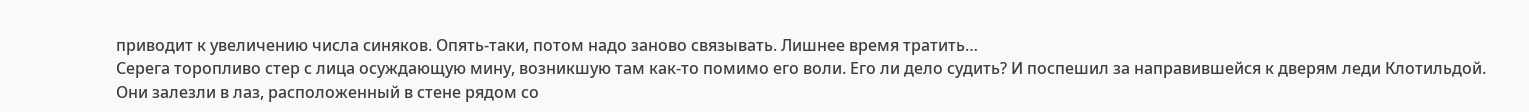приводит к увеличению числа синяков. Опять-таки, потом надо заново связывать. Лишнее время тратить…
Серега торопливо стер с лица осуждающую мину, возникшую там как-то помимо его воли. Его ли дело судить? И поспешил за направившейся к дверям леди Клотильдой.
Они залезли в лаз, расположенный в стене рядом со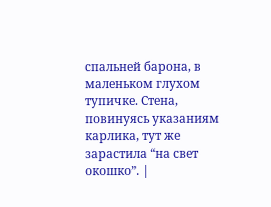спальней барона, в маленьком глухом тупичке. Стена, повинуясь указаниям карлика, тут же зарастила “на свет окошко”. |